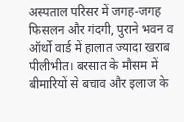अस्पताल परिसर में जगह-जगह फिसलन और गंदगी, पुराने भवन व ऑर्थो वार्ड में हालात ज्यादा खराब
पीलीभीत। बरसात के मौसम में बीमारियों से बचाव और इलाज के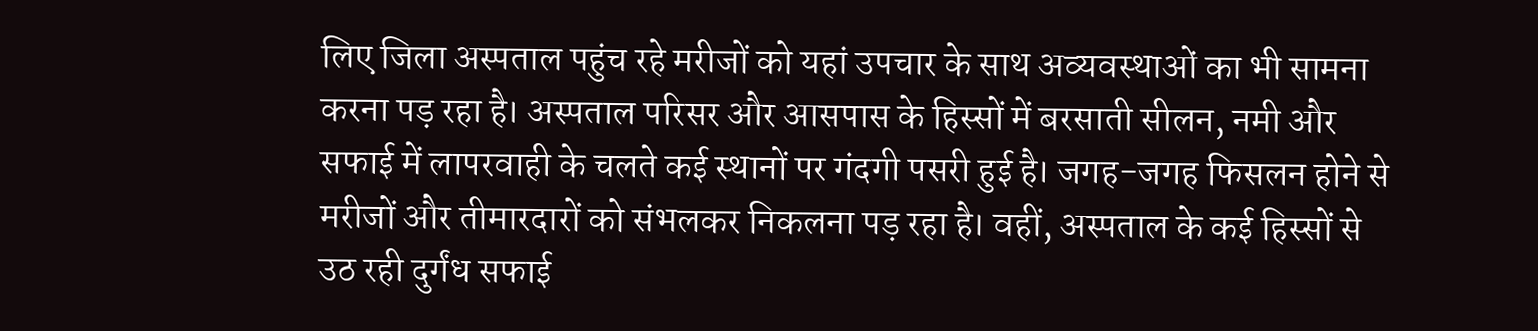लिए जिला अस्पताल पहुंच रहे मरीजों को यहां उपचार के साथ अव्यवस्थाओं का भी सामना करना पड़ रहा है। अस्पताल परिसर और आसपास के हिस्सों में बरसाती सीलन, नमी और सफाई में लापरवाही के चलते कई स्थानों पर गंदगी पसरी हुई है। जगह-जगह फिसलन होने से मरीजों और तीमारदारों को संभलकर निकलना पड़ रहा है। वहीं, अस्पताल के कई हिस्सों से उठ रही दुर्गंध सफाई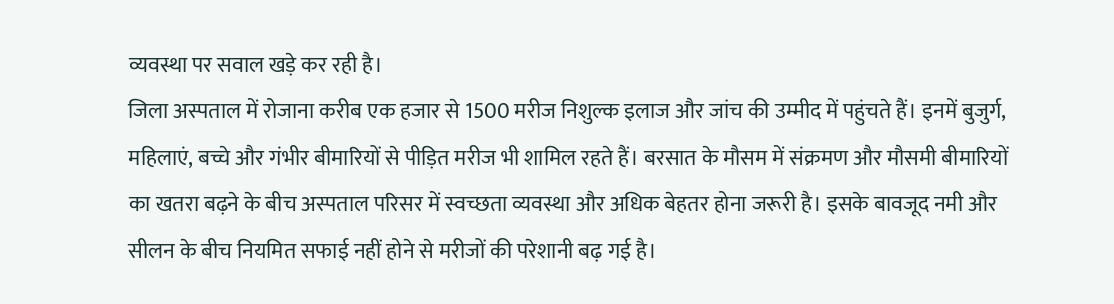व्यवस्था पर सवाल खड़े कर रही है।
जिला अस्पताल में रोजाना करीब एक हजार से 1500 मरीज निशुल्क इलाज और जांच की उम्मीद में पहुंचते हैं। इनमें बुजुर्ग, महिलाएं, बच्चे और गंभीर बीमारियों से पीड़ित मरीज भी शामिल रहते हैं। बरसात के मौसम में संक्रमण और मौसमी बीमारियों का खतरा बढ़ने के बीच अस्पताल परिसर में स्वच्छता व्यवस्था और अधिक बेहतर होना जरूरी है। इसके बावजूद नमी और सीलन के बीच नियमित सफाई नहीं होने से मरीजों की परेशानी बढ़ गई है।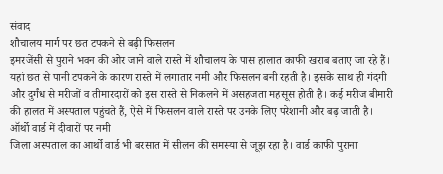संवाद
शौचालय मार्ग पर छत टपकने से बढ़ी फिसलन
इमरजेंसी से पुराने भवन की ओर जाने वाले रास्ते में शौचालय के पास हालात काफी खराब बताए जा रहे हैं। यहां छत से पानी टपकने के कारण रास्ते में लगातार नमी और फिसलन बनी रहती है। इसके साथ ही गंदगी और दुर्गंध से मरीजों व तीमारदारों को इस रास्ते से निकलने में असहजता महसूस होती है। कई मरीज बीमारी की हालत में अस्पताल पहुंचते हैं, ऐसे में फिसलन वाले रास्ते पर उनके लिए परेशानी और बढ़ जाती है।
ऑर्थो वार्ड में दीवारों पर नमी
जिला अस्पताल का आर्थो वार्ड भी बरसात में सीलन की समस्या से जूझ रहा है। वार्ड काफी पुराना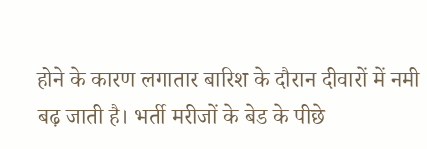होने के कारण लगातार बारिश के दौरान दीवारों में नमी बढ़ जाती है। भर्ती मरीजों के बेड के पीछे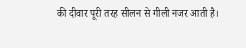की दीवार पूरी तरह सीलन से गीली नजर आती है।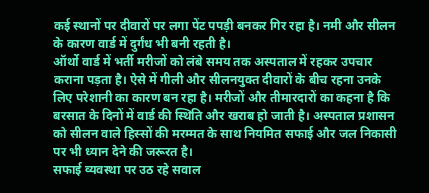कई स्थानों पर दीवारों पर लगा पेंट पपड़ी बनकर गिर रहा है। नमी और सीलन के कारण वार्ड में दुर्गंध भी बनी रहती है।
ऑर्थो वार्ड में भर्ती मरीजों को लंबे समय तक अस्पताल में रहकर उपचार कराना पड़ता है। ऐसे में गीली और सीलनयुक्त दीवारों के बीच रहना उनके लिए परेशानी का कारण बन रहा है। मरीजों और तीमारदारों का कहना है कि बरसात के दिनों में वार्ड की स्थिति और खराब हो जाती है। अस्पताल प्रशासन को सीलन वाले हिस्सों की मरम्मत के साथ नियमित सफाई और जल निकासी पर भी ध्यान देने की जरूरत है।
सफाई व्यवस्था पर उठ रहे सवाल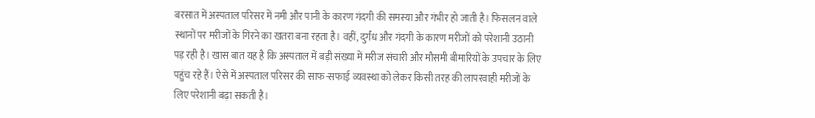बरसात में अस्पताल परिसर में नमी और पानी के कारण गंदगी की समस्या और गंभीर हो जाती है। फिसलन वाले स्थानों पर मरीजों के गिरने का खतरा बना रहता है। वहीं, दुर्गंध और गंदगी के कारण मरीजों को परेशानी उठानी पड़ रही है। खास बात यह है कि अस्पताल में बड़ी संख्या में मरीज संचारी और मौसमी बीमारियों के उपचार के लिए पहुंच रहे हैं। ऐसे में अस्पताल परिसर की साफ-सफाई व्यवस्था को लेकर किसी तरह की लापरवाही मरीजों के लिए परेशानी बढ़ा सकती है।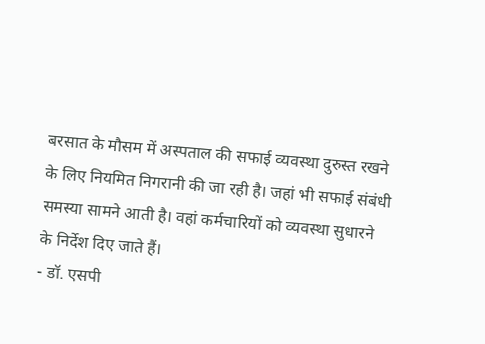बरसात के मौसम में अस्पताल की सफाई व्यवस्था दुरुस्त रखने के लिए नियमित निगरानी की जा रही है। जहां भी सफाई संबंधी समस्या सामने आती है। वहां कर्मचारियों को व्यवस्था सुधारने के निर्देश दिए जाते हैं।
- डॉ. एसपी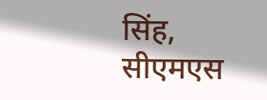सिंह, सीएमएस